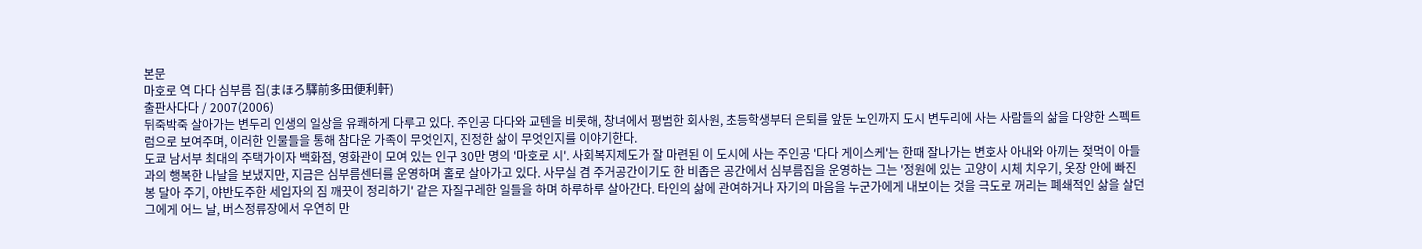본문
마호로 역 다다 심부름 집(まほろ驛前多田便利軒)
출판사다다 / 2007(2006)
뒤죽박죽 살아가는 변두리 인생의 일상을 유쾌하게 다루고 있다. 주인공 다다와 교텐을 비롯해, 창녀에서 평범한 회사원, 초등학생부터 은퇴를 앞둔 노인까지 도시 변두리에 사는 사람들의 삶을 다양한 스펙트럼으로 보여주며, 이러한 인물들을 통해 참다운 가족이 무엇인지, 진정한 삶이 무엇인지를 이야기한다.
도쿄 남서부 최대의 주택가이자 백화점, 영화관이 모여 있는 인구 30만 명의 '마호로 시'. 사회복지제도가 잘 마련된 이 도시에 사는 주인공 '다다 게이스케'는 한때 잘나가는 변호사 아내와 아끼는 젖먹이 아들과의 행복한 나날을 보냈지만, 지금은 심부름센터를 운영하며 홀로 살아가고 있다. 사무실 겸 주거공간이기도 한 비좁은 공간에서 심부름집을 운영하는 그는 '정원에 있는 고양이 시체 치우기, 옷장 안에 빠진 봉 달아 주기, 야반도주한 세입자의 짐 깨끗이 정리하기' 같은 자질구레한 일들을 하며 하루하루 살아간다. 타인의 삶에 관여하거나 자기의 마음을 누군가에게 내보이는 것을 극도로 꺼리는 폐쇄적인 삶을 살던 그에게 어느 날, 버스정류장에서 우연히 만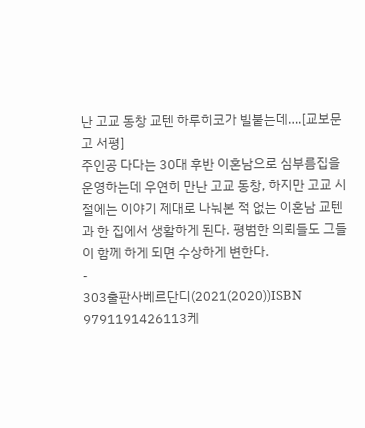난 고교 동창 교텐 하루히코가 빌붙는데….[교보문고 서평]
주인공 다다는 30대 후반 이혼남으로 심부름집을 운영하는데 우연히 만난 고교 동창, 하지만 고교 시절에는 이야기 제대로 나눠본 적 없는 이혼남 교텐과 한 집에서 생활하게 된다. 평범한 의뢰들도 그들이 함께 하게 되면 수상하게 변한다.
-
303출판사베르단디(2021(2020))ISBN 9791191426113케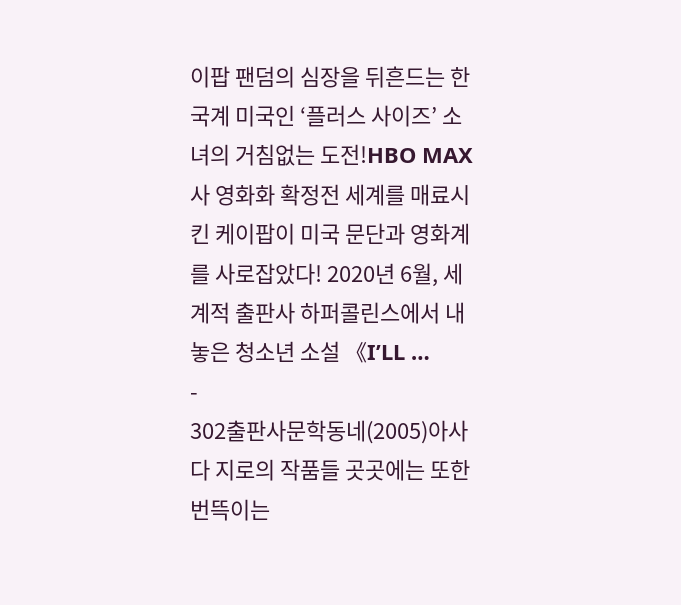이팝 팬덤의 심장을 뒤흔드는 한국계 미국인 ‘플러스 사이즈’ 소녀의 거침없는 도전!HBO MAX사 영화화 확정전 세계를 매료시킨 케이팝이 미국 문단과 영화계를 사로잡았다! 2020년 6월, 세계적 출판사 하퍼콜린스에서 내놓은 청소년 소설 《I’LL …
-
302출판사문학동네(2005)아사다 지로의 작품들 곳곳에는 또한 번뜩이는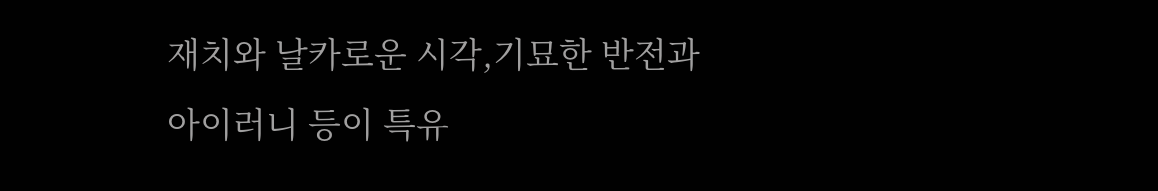재치와 날카로운 시각,기묘한 반전과 아이러니 등이 특유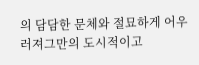의 담담한 문체와 절묘하게 어우러져그만의 도시적이고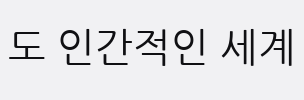도 인간적인 세계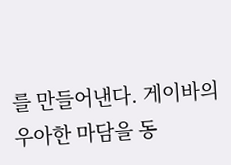를 만들어낸다. 게이바의 우아한 마담을 동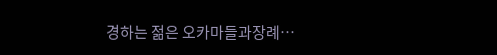경하는 젊은 오카마들과장례…